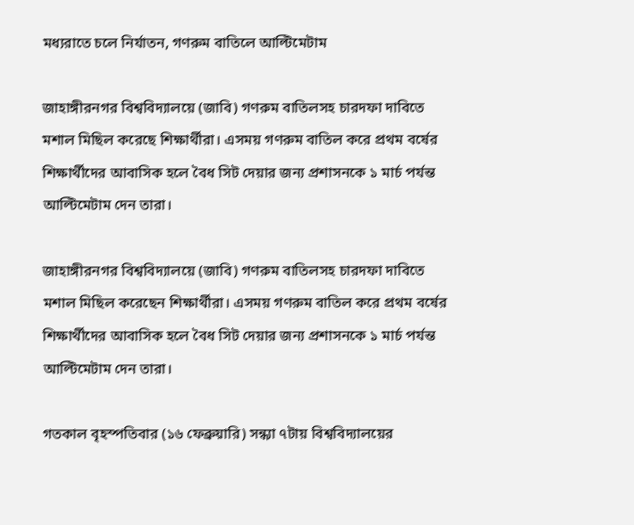মধ্যরাতে চলে নির্যাতন, গণরুম বাতিলে আল্টিমেটাম

জাহাঙ্গীরনগর বিশ্ববিদ্যালয়ে (জাবি) গণরুম বাতিলসহ চারদফা দাবিতে মশাল মিছিল করেছে শিক্ষার্থীরা। এসময় গণরুম বাতিল করে প্রথম বর্ষের শিক্ষার্থীদের আবাসিক হলে বৈধ সিট দেয়ার জন্য প্রশাসনকে ১ মার্চ পর্যন্ত আল্টিমেটাম দেন তারা।

জাহাঙ্গীরনগর বিশ্ববিদ্যালয়ে (জাবি) গণরুম বাতিলসহ চারদফা দাবিতে মশাল মিছিল করেছেন শিক্ষার্থীরা। এসময় গণরুম বাতিল করে প্রথম বর্ষের শিক্ষার্থীদের আবাসিক হলে বৈধ সিট দেয়ার জন্য প্রশাসনকে ১ মার্চ পর্যন্ত আল্টিমেটাম দেন তারা।

গতকাল বৃহস্পতিবার (১৬ ফেব্রুয়ারি) সন্ধ্যা ৭টায় বিশ্ববিদ্যালয়ের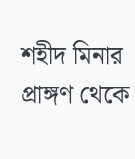শহীদ মিনার প্রাঙ্গণ থেকে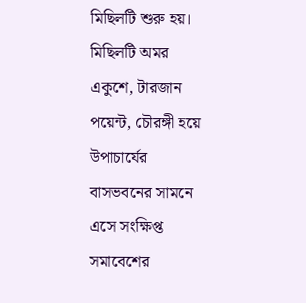মিছিলটি শুরু হয়। মিছিলটি অমর একুশে, টারজান পয়েন্ট, চৌরঙ্গী হয়ে উপাচার্যের বাসভবনের সামনে এসে সংক্ষিপ্ত সমাবেশের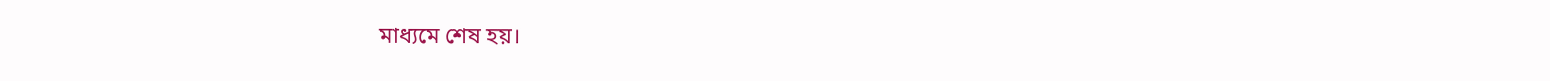মাধ্যমে শেষ হয়।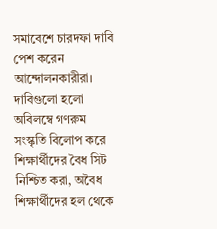সমাবেশে চারদফা দাবি পেশ করেন আন্দোলনকারীরা। দাবিগুলো হলো অবিলম্বে গণরুম সংস্কৃতি বিলোপ করে শিক্ষার্থীদের বৈধ সিট নিশ্চিত করা, অবৈধ শিক্ষার্থীদের হল থেকে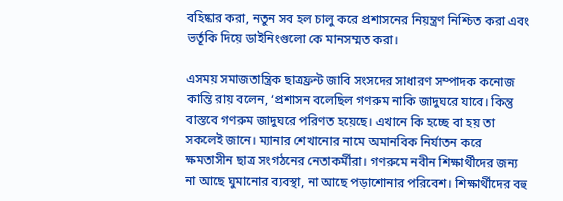বহিষ্কার করা, নতুন সব হল চালু করে প্রশাসনের নিয়ন্ত্রণ নিশ্চিত করা এবং ভর্তূকি দিয়ে ডাইনিংগুলো কে মানসম্মত করা।

এসময় সমাজতান্ত্রিক ছাত্রফ্রন্ট জাবি সংসদের সাধারণ সম্পাদক কনোজ কান্তি রায় বলেন, ‘প্রশাসন বলেছিল গণরুম নাকি জাদুঘরে যাবে। কিন্তু বাস্তবে গণরুম জাদুঘরে পরিণত হয়েছে। এখানে কি হচ্ছে বা হয় তা সকলেই জানে। ম্যানার শেখানোর নামে অমানবিক নির্যাতন করে ক্ষমতাসীন ছাত্র সংগঠনের নেতাকর্মীরা। গণরুমে নবীন শিক্ষার্থীদের জন্য না আছে ঘুমানোর ব্যবস্থা, না আছে পড়াশোনার পরিবেশ। শিক্ষার্থীদের বহু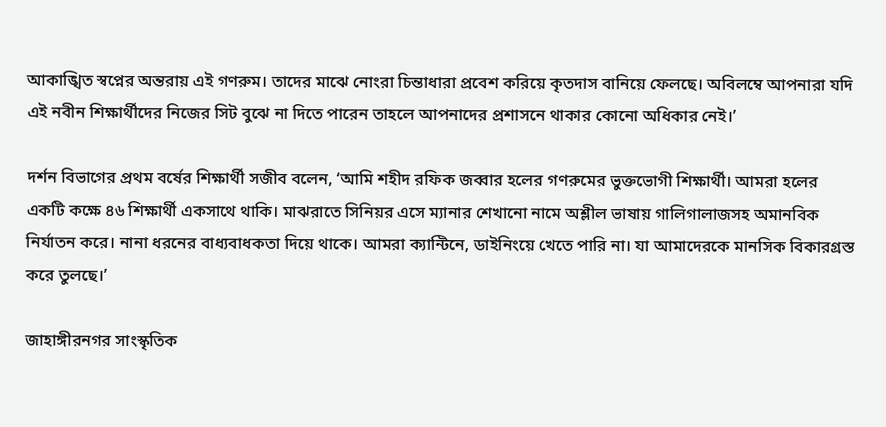আকাঙ্খিত স্বপ্নের অন্তরায় এই গণরুম। তাদের মাঝে নোংরা চিন্তাধারা প্রবেশ করিয়ে কৃতদাস বানিয়ে ফেলছে। অবিলম্বে আপনারা যদি এই নবীন শিক্ষার্থীদের নিজের সিট বুঝে না দিতে পারেন তাহলে আপনাদের প্রশাসনে থাকার কোনো অধিকার নেই।’

দর্শন বিভাগের প্রথম বর্ষের শিক্ষার্থী সজীব বলেন, ‘আমি শহীদ রফিক জব্বার হলের গণরুমের ভুক্তভোগী শিক্ষার্থী। আমরা হলের একটি কক্ষে ৪৬ শিক্ষার্থী একসাথে থাকি। মাঝরাতে সিনিয়র এসে ম্যানার শেখানো নামে অশ্লীল ভাষায় গালিগালাজসহ অমানবিক নির্যাতন করে। নানা ধরনের বাধ্যবাধকতা দিয়ে থাকে। আমরা ক্যান্টিনে, ডাইনিংয়ে খেতে পারি না। যা আমাদেরকে মানসিক বিকারগ্রস্ত করে তুলছে।’

জাহাঙ্গীরনগর সাংস্কৃতিক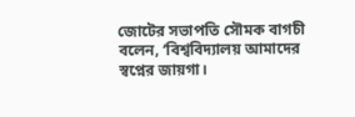জোটের সভাপতি সৌমক বাগচী বলেন, ‘বিশ্ববিদ্যালয় আমাদের স্বপ্নের জায়গা।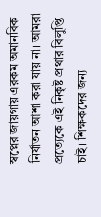স্বপ্নের জায়গায় এরকম অমানবিক নির্যাতন আশা করা যায় না। আমরা প্রত্যেকে এই নিকৃষ্ট প্রথার বিলুপ্তি চাই। শিক্ষকদের জন্য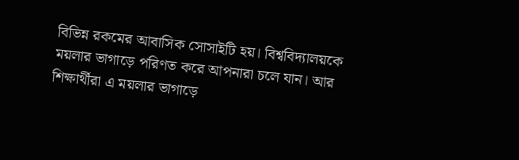বিভিন্ন রকমের আবাসিক সোসাইটি হয়। বিশ্ববিদ্যালয়কে ময়লার ভাগাড়ে পরিণত করে আপনারা চলে যান। আর শিক্ষার্থীরা এ ময়লার ভাগাড়ে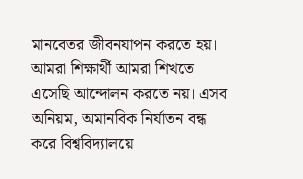মানবেতর জীবনযাপন করতে হয়। আমরা শিক্ষার্থী আমরা শিখতে এসেছি আন্দোলন করতে নয়। এসব অনিয়ম, অমানবিক নির্যাতন বন্ধ করে বিশ্ববিদ্যালয়ে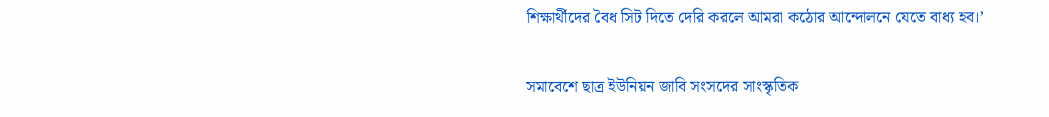শিক্ষার্থীদের বৈধ সিট দিতে দেরি করলে আমরা কঠোর আন্দোলনে যেতে বাধ্য হব।’

সমাবেশে ছাত্র ইউনিয়ন জাবি সংসদের সাংস্কৃতিক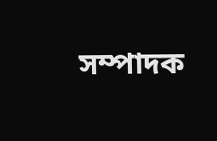সম্পাদক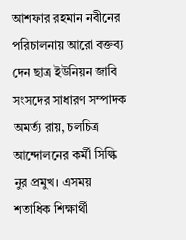আশফার রহমান নবীনের পরিচালনায় আরো বক্তব্য দেন ছাত্র ইউনিয়ন জাবি সংসদের সাধারণ সম্পাদক অমর্ত্য রায়, চলচিত্র আন্দোলনের কর্মী সিল্কি নুর প্রমুখ। এসময় শতাধিক শিক্ষার্থী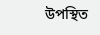উপস্থিত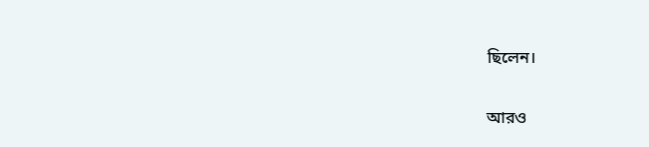ছিলেন।

আরও